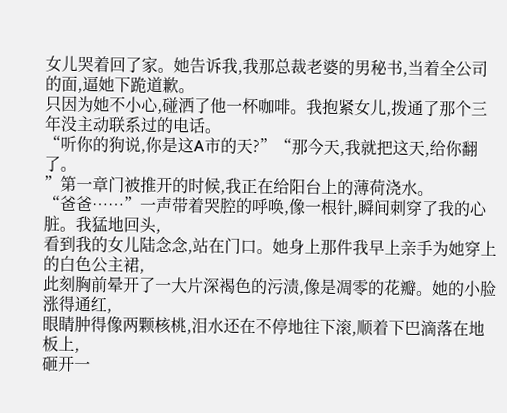女儿哭着回了家。她告诉我,我那总裁老婆的男秘书,当着全公司的面,逼她下跪道歉。
只因为她不小心,碰洒了他一杯咖啡。我抱紧女儿,拨通了那个三年没主动联系过的电话。
“听你的狗说,你是这A市的天?”“那今天,我就把这天,给你翻了。
”第一章门被推开的时候,我正在给阳台上的薄荷浇水。
“爸爸……”一声带着哭腔的呼唤,像一根针,瞬间刺穿了我的心脏。我猛地回头,
看到我的女儿陆念念,站在门口。她身上那件我早上亲手为她穿上的白色公主裙,
此刻胸前晕开了一大片深褐色的污渍,像是凋零的花瓣。她的小脸涨得通红,
眼睛肿得像两颗核桃,泪水还在不停地往下滚,顺着下巴滴落在地板上,
砸开一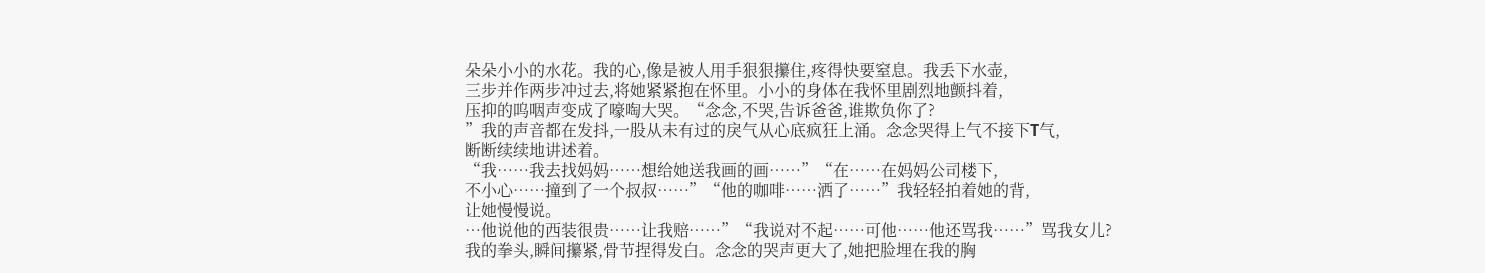朵朵小小的水花。我的心,像是被人用手狠狠攥住,疼得快要窒息。我丢下水壶,
三步并作两步冲过去,将她紧紧抱在怀里。小小的身体在我怀里剧烈地颤抖着,
压抑的呜咽声变成了嚎啕大哭。“念念,不哭,告诉爸爸,谁欺负你了?
”我的声音都在发抖,一股从未有过的戾气从心底疯狂上涌。念念哭得上气不接下T气,
断断续续地讲述着。
“我……我去找妈妈……想给她送我画的画……”“在……在妈妈公司楼下,
不小心……撞到了一个叔叔……”“他的咖啡……洒了……”我轻轻拍着她的背,
让她慢慢说。
…他说他的西装很贵……让我赔……”“我说对不起……可他……他还骂我……”骂我女儿?
我的拳头,瞬间攥紧,骨节捏得发白。念念的哭声更大了,她把脸埋在我的胸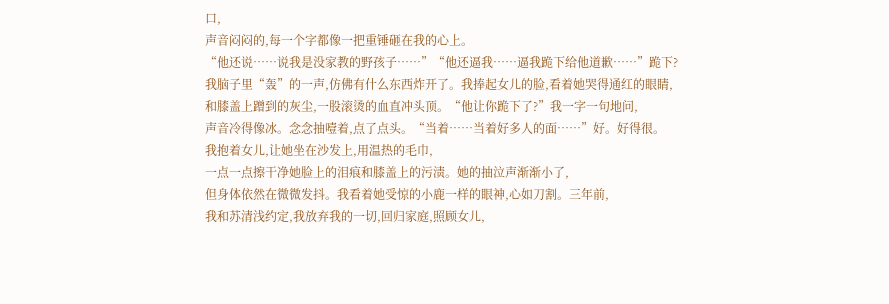口,
声音闷闷的,每一个字都像一把重锤砸在我的心上。
“他还说……说我是没家教的野孩子……”“他还逼我……逼我跪下给他道歉……”跪下?
我脑子里“轰”的一声,仿佛有什么东西炸开了。我捧起女儿的脸,看着她哭得通红的眼睛,
和膝盖上蹭到的灰尘,一股滚烫的血直冲头顶。“他让你跪下了?”我一字一句地问,
声音冷得像冰。念念抽噎着,点了点头。“当着……当着好多人的面……”好。好得很。
我抱着女儿,让她坐在沙发上,用温热的毛巾,
一点一点擦干净她脸上的泪痕和膝盖上的污渍。她的抽泣声渐渐小了,
但身体依然在微微发抖。我看着她受惊的小鹿一样的眼神,心如刀割。三年前,
我和苏清浅约定,我放弃我的一切,回归家庭,照顾女儿,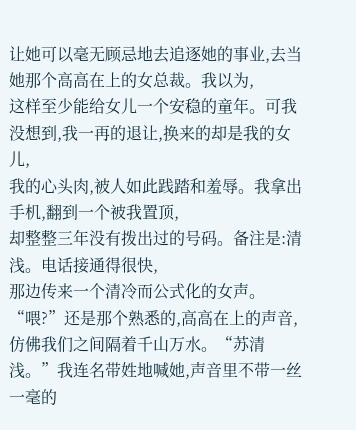让她可以毫无顾忌地去追逐她的事业,去当她那个高高在上的女总裁。我以为,
这样至少能给女儿一个安稳的童年。可我没想到,我一再的退让,换来的却是我的女儿,
我的心头肉,被人如此践踏和羞辱。我拿出手机,翻到一个被我置顶,
却整整三年没有拨出过的号码。备注是:清浅。电话接通得很快,
那边传来一个清冷而公式化的女声。“喂?”还是那个熟悉的,高高在上的声音,
仿佛我们之间隔着千山万水。“苏清浅。”我连名带姓地喊她,声音里不带一丝一毫的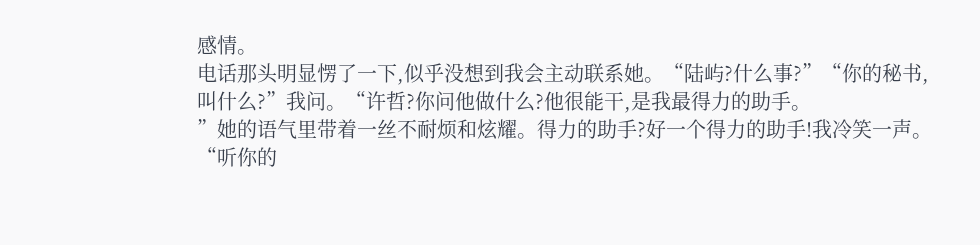感情。
电话那头明显愣了一下,似乎没想到我会主动联系她。“陆屿?什么事?”“你的秘书,
叫什么?”我问。“许哲?你问他做什么?他很能干,是我最得力的助手。
”她的语气里带着一丝不耐烦和炫耀。得力的助手?好一个得力的助手!我冷笑一声。
“听你的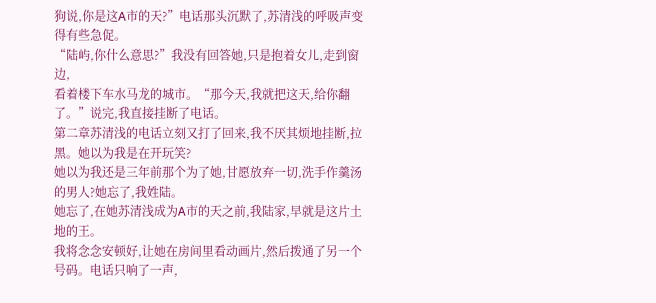狗说,你是这A市的天?”电话那头沉默了,苏清浅的呼吸声变得有些急促。
“陆屿,你什么意思?”我没有回答她,只是抱着女儿,走到窗边,
看着楼下车水马龙的城市。“那今天,我就把这天,给你翻了。”说完,我直接挂断了电话。
第二章苏清浅的电话立刻又打了回来,我不厌其烦地挂断,拉黑。她以为我是在开玩笑?
她以为我还是三年前那个为了她,甘愿放弃一切,洗手作羹汤的男人?她忘了,我姓陆。
她忘了,在她苏清浅成为A市的天之前,我陆家,早就是这片土地的王。
我将念念安顿好,让她在房间里看动画片,然后拨通了另一个号码。电话只响了一声,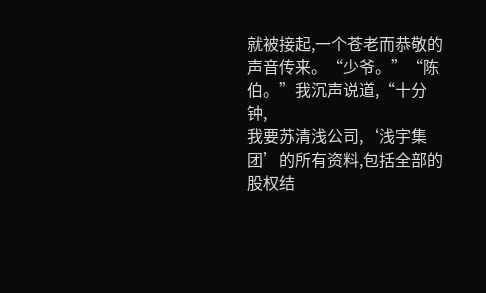就被接起,一个苍老而恭敬的声音传来。“少爷。”“陈伯。”我沉声说道,“十分钟,
我要苏清浅公司,‘浅宇集团’的所有资料,包括全部的股权结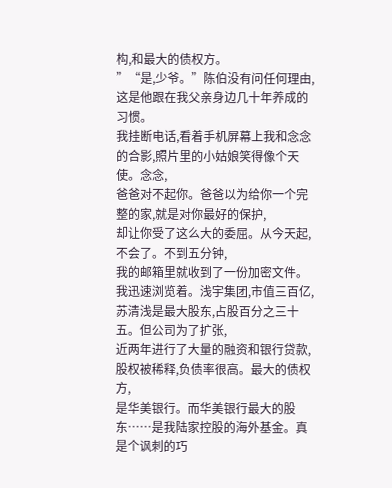构,和最大的债权方。
”“是,少爷。”陈伯没有问任何理由,这是他跟在我父亲身边几十年养成的习惯。
我挂断电话,看着手机屏幕上我和念念的合影,照片里的小姑娘笑得像个天使。念念,
爸爸对不起你。爸爸以为给你一个完整的家,就是对你最好的保护,
却让你受了这么大的委屈。从今天起,不会了。不到五分钟,
我的邮箱里就收到了一份加密文件。我迅速浏览着。浅宇集团,市值三百亿,
苏清浅是最大股东,占股百分之三十五。但公司为了扩张,
近两年进行了大量的融资和银行贷款,股权被稀释,负债率很高。最大的债权方,
是华美银行。而华美银行最大的股东……是我陆家控股的海外基金。真是个讽刺的巧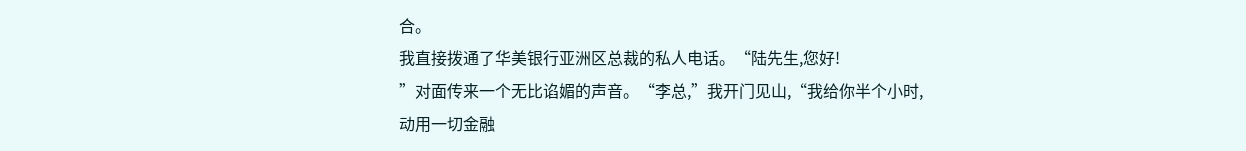合。
我直接拨通了华美银行亚洲区总裁的私人电话。“陆先生,您好!
”对面传来一个无比谄媚的声音。“李总,”我开门见山,“我给你半个小时,
动用一切金融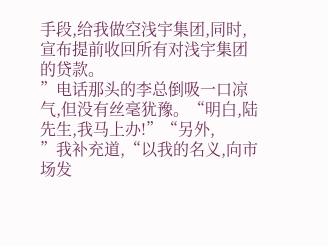手段,给我做空浅宇集团,同时,宣布提前收回所有对浅宇集团的贷款。
”电话那头的李总倒吸一口凉气,但没有丝毫犹豫。“明白,陆先生,我马上办!”“另外,
”我补充道,“以我的名义,向市场发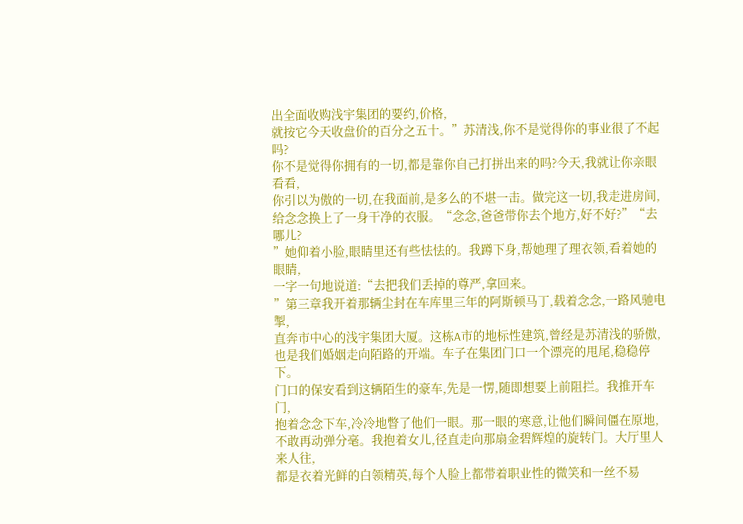出全面收购浅宇集团的要约,价格,
就按它今天收盘价的百分之五十。”苏清浅,你不是觉得你的事业很了不起吗?
你不是觉得你拥有的一切,都是靠你自己打拼出来的吗?今天,我就让你亲眼看看,
你引以为傲的一切,在我面前,是多么的不堪一击。做完这一切,我走进房间,
给念念换上了一身干净的衣服。“念念,爸爸带你去个地方,好不好?”“去哪儿?
”她仰着小脸,眼睛里还有些怯怯的。我蹲下身,帮她理了理衣领,看着她的眼睛,
一字一句地说道:“去把我们丢掉的尊严,拿回来。
”第三章我开着那辆尘封在车库里三年的阿斯顿马丁,载着念念,一路风驰电掣,
直奔市中心的浅宇集团大厦。这栋A市的地标性建筑,曾经是苏清浅的骄傲,
也是我们婚姻走向陌路的开端。车子在集团门口一个漂亮的甩尾,稳稳停下。
门口的保安看到这辆陌生的豪车,先是一愣,随即想要上前阻拦。我推开车门,
抱着念念下车,冷冷地瞥了他们一眼。那一眼的寒意,让他们瞬间僵在原地,
不敢再动弹分毫。我抱着女儿,径直走向那扇金碧辉煌的旋转门。大厅里人来人往,
都是衣着光鲜的白领精英,每个人脸上都带着职业性的微笑和一丝不易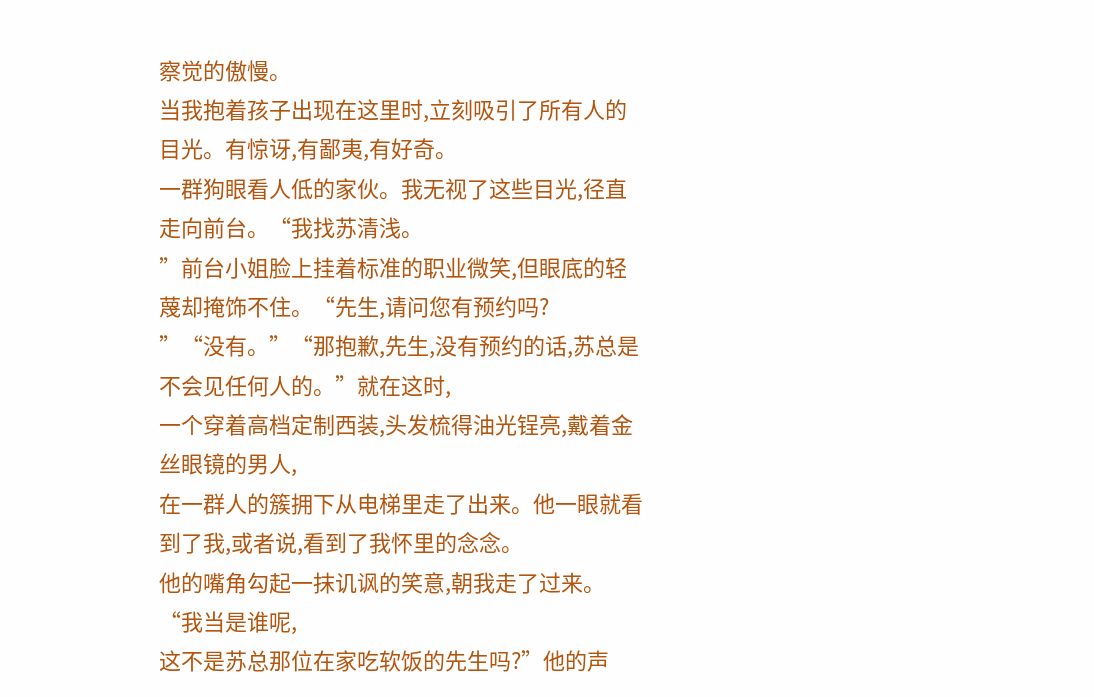察觉的傲慢。
当我抱着孩子出现在这里时,立刻吸引了所有人的目光。有惊讶,有鄙夷,有好奇。
一群狗眼看人低的家伙。我无视了这些目光,径直走向前台。“我找苏清浅。
”前台小姐脸上挂着标准的职业微笑,但眼底的轻蔑却掩饰不住。“先生,请问您有预约吗?
”“没有。”“那抱歉,先生,没有预约的话,苏总是不会见任何人的。”就在这时,
一个穿着高档定制西装,头发梳得油光锃亮,戴着金丝眼镜的男人,
在一群人的簇拥下从电梯里走了出来。他一眼就看到了我,或者说,看到了我怀里的念念。
他的嘴角勾起一抹讥讽的笑意,朝我走了过来。“我当是谁呢,
这不是苏总那位在家吃软饭的先生吗?”他的声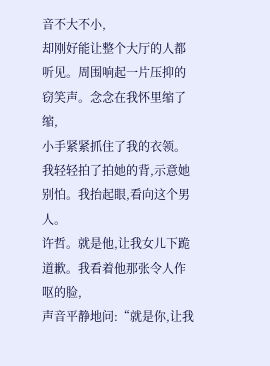音不大不小,
却刚好能让整个大厅的人都听见。周围响起一片压抑的窃笑声。念念在我怀里缩了缩,
小手紧紧抓住了我的衣领。我轻轻拍了拍她的背,示意她别怕。我抬起眼,看向这个男人。
许哲。就是他,让我女儿下跪道歉。我看着他那张令人作呕的脸,
声音平静地问:“就是你,让我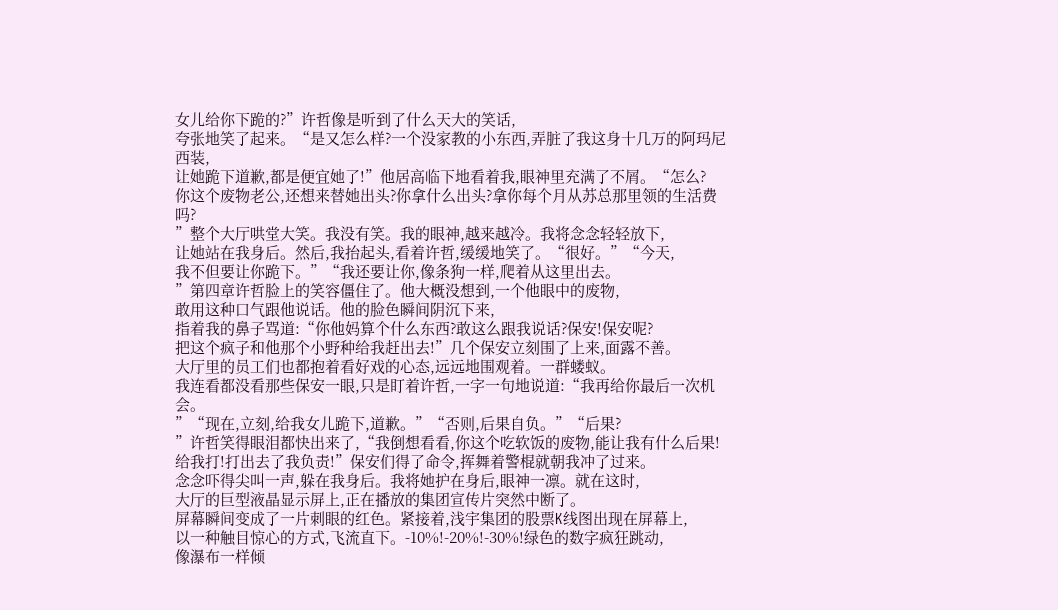女儿给你下跪的?”许哲像是听到了什么天大的笑话,
夸张地笑了起来。“是又怎么样?一个没家教的小东西,弄脏了我这身十几万的阿玛尼西装,
让她跪下道歉,都是便宜她了!”他居高临下地看着我,眼神里充满了不屑。“怎么?
你这个废物老公,还想来替她出头?你拿什么出头?拿你每个月从苏总那里领的生活费吗?
”整个大厅哄堂大笑。我没有笑。我的眼神,越来越冷。我将念念轻轻放下,
让她站在我身后。然后,我抬起头,看着许哲,缓缓地笑了。“很好。”“今天,
我不但要让你跪下。”“我还要让你,像条狗一样,爬着从这里出去。
”第四章许哲脸上的笑容僵住了。他大概没想到,一个他眼中的废物,
敢用这种口气跟他说话。他的脸色瞬间阴沉下来,
指着我的鼻子骂道:“你他妈算个什么东西?敢这么跟我说话?保安!保安呢?
把这个疯子和他那个小野种给我赶出去!”几个保安立刻围了上来,面露不善。
大厅里的员工们也都抱着看好戏的心态,远远地围观着。一群蝼蚁。
我连看都没看那些保安一眼,只是盯着许哲,一字一句地说道:“我再给你最后一次机会。
”“现在,立刻,给我女儿跪下,道歉。”“否则,后果自负。”“后果?
”许哲笑得眼泪都快出来了,“我倒想看看,你这个吃软饭的废物,能让我有什么后果!
给我打!打出去了我负责!”保安们得了命令,挥舞着警棍就朝我冲了过来。
念念吓得尖叫一声,躲在我身后。我将她护在身后,眼神一凛。就在这时,
大厅的巨型液晶显示屏上,正在播放的集团宣传片突然中断了。
屏幕瞬间变成了一片刺眼的红色。紧接着,浅宇集团的股票K线图出现在屏幕上,
以一种触目惊心的方式,飞流直下。-10%!-20%!-30%!绿色的数字疯狂跳动,
像瀑布一样倾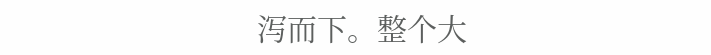泻而下。整个大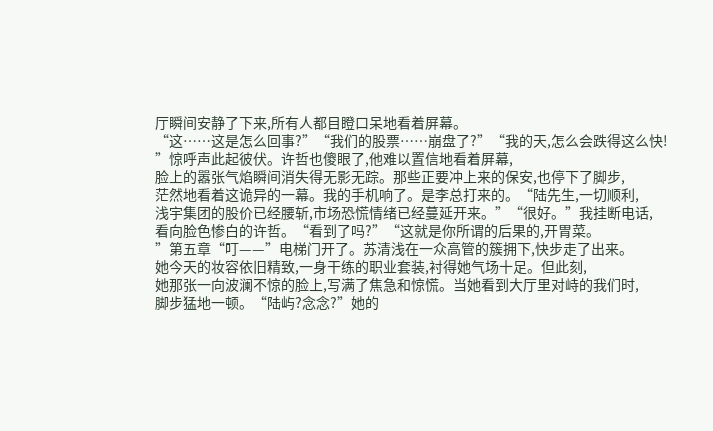厅瞬间安静了下来,所有人都目瞪口呆地看着屏幕。
“这……这是怎么回事?”“我们的股票……崩盘了?”“我的天,怎么会跌得这么快!
”惊呼声此起彼伏。许哲也傻眼了,他难以置信地看着屏幕,
脸上的嚣张气焰瞬间消失得无影无踪。那些正要冲上来的保安,也停下了脚步,
茫然地看着这诡异的一幕。我的手机响了。是李总打来的。“陆先生,一切顺利,
浅宇集团的股价已经腰斩,市场恐慌情绪已经蔓延开来。”“很好。”我挂断电话,
看向脸色惨白的许哲。“看到了吗?”“这就是你所谓的后果的,开胃菜。
”第五章“叮——”电梯门开了。苏清浅在一众高管的簇拥下,快步走了出来。
她今天的妆容依旧精致,一身干练的职业套装,衬得她气场十足。但此刻,
她那张一向波澜不惊的脸上,写满了焦急和惊慌。当她看到大厅里对峙的我们时,
脚步猛地一顿。“陆屿?念念?”她的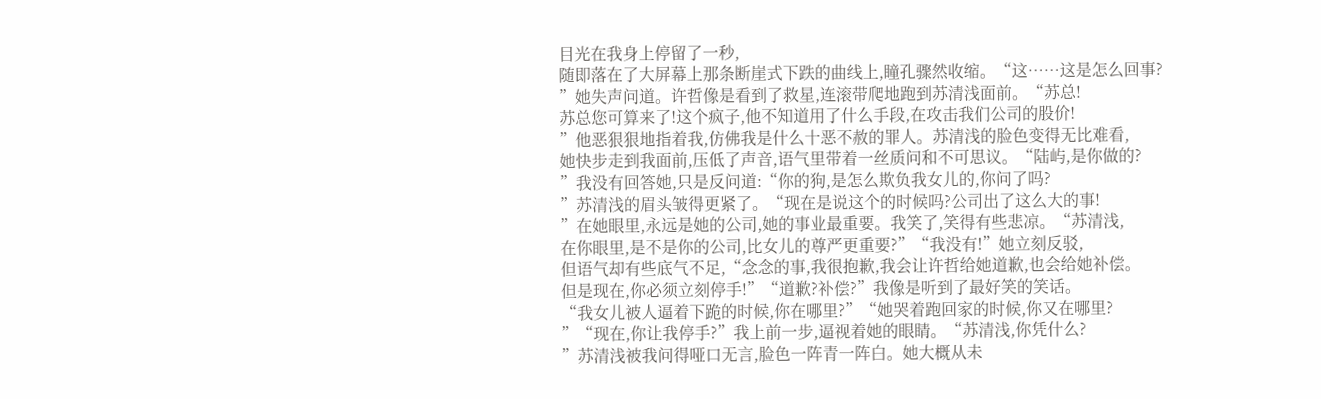目光在我身上停留了一秒,
随即落在了大屏幕上那条断崖式下跌的曲线上,瞳孔骤然收缩。“这……这是怎么回事?
”她失声问道。许哲像是看到了救星,连滚带爬地跑到苏清浅面前。“苏总!
苏总您可算来了!这个疯子,他不知道用了什么手段,在攻击我们公司的股价!
”他恶狠狠地指着我,仿佛我是什么十恶不赦的罪人。苏清浅的脸色变得无比难看,
她快步走到我面前,压低了声音,语气里带着一丝质问和不可思议。“陆屿,是你做的?
”我没有回答她,只是反问道:“你的狗,是怎么欺负我女儿的,你问了吗?
”苏清浅的眉头皱得更紧了。“现在是说这个的时候吗?公司出了这么大的事!
”在她眼里,永远是她的公司,她的事业最重要。我笑了,笑得有些悲凉。“苏清浅,
在你眼里,是不是你的公司,比女儿的尊严更重要?”“我没有!”她立刻反驳,
但语气却有些底气不足,“念念的事,我很抱歉,我会让许哲给她道歉,也会给她补偿。
但是现在,你必须立刻停手!”“道歉?补偿?”我像是听到了最好笑的笑话。
“我女儿被人逼着下跪的时候,你在哪里?”“她哭着跑回家的时候,你又在哪里?
”“现在,你让我停手?”我上前一步,逼视着她的眼睛。“苏清浅,你凭什么?
”苏清浅被我问得哑口无言,脸色一阵青一阵白。她大概从未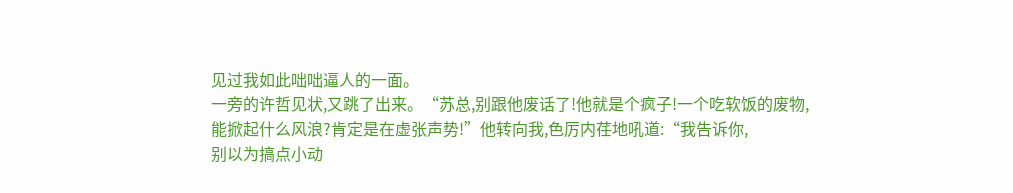见过我如此咄咄逼人的一面。
一旁的许哲见状,又跳了出来。“苏总,别跟他废话了!他就是个疯子!一个吃软饭的废物,
能掀起什么风浪?肯定是在虚张声势!”他转向我,色厉内荏地吼道:“我告诉你,
别以为搞点小动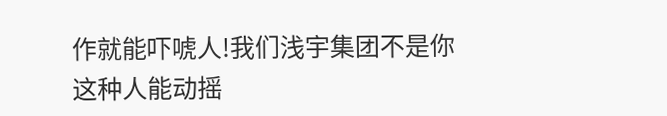作就能吓唬人!我们浅宇集团不是你这种人能动摇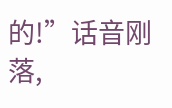的!”话音刚落,